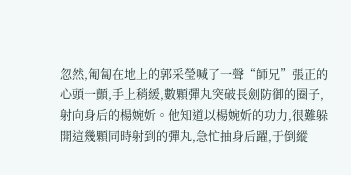忽然,匍匐在地上的郭采瑩喊了一聲“師兄”張正的心頭一顫,手上稍緩,數顆彈丸突破長劍防御的圈子,射向身后的楊婉妡。他知道以楊婉妡的功力,很難躲開這幾顆同時射到的彈丸,急忙抽身后躍,于倒縱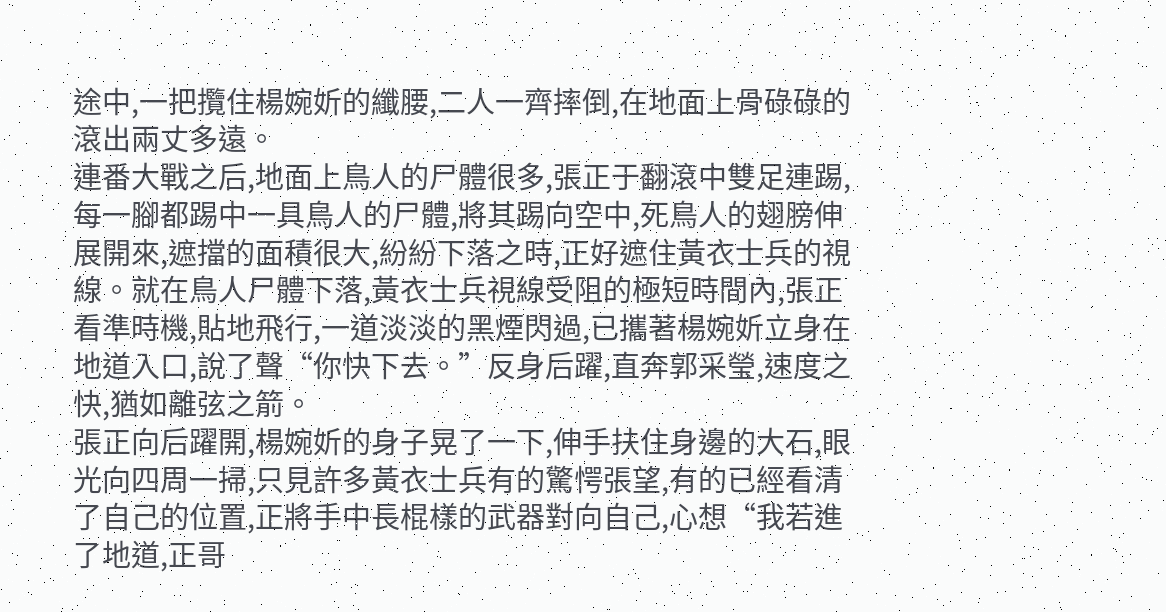途中,一把攬住楊婉妡的纖腰,二人一齊摔倒,在地面上骨碌碌的滾出兩丈多遠。
連番大戰之后,地面上鳥人的尸體很多,張正于翻滾中雙足連踢,每一腳都踢中一具鳥人的尸體,將其踢向空中,死鳥人的翅膀伸展開來,遮擋的面積很大,紛紛下落之時,正好遮住黃衣士兵的視線。就在鳥人尸體下落,黃衣士兵視線受阻的極短時間內,張正看準時機,貼地飛行,一道淡淡的黑煙閃過,已攜著楊婉妡立身在地道入口,說了聲“你快下去。”反身后躍,直奔郭采瑩,速度之快,猶如離弦之箭。
張正向后躍開,楊婉妡的身子晃了一下,伸手扶住身邊的大石,眼光向四周一掃,只見許多黃衣士兵有的驚愕張望,有的已經看清了自己的位置,正將手中長棍樣的武器對向自己,心想“我若進了地道,正哥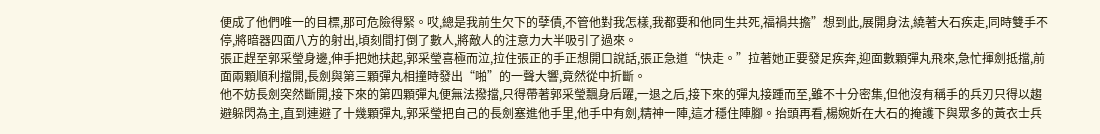便成了他們唯一的目標,那可危險得緊。哎,總是我前生欠下的孽債,不管他對我怎樣,我都要和他同生共死,福禍共擔”想到此,展開身法,繞著大石疾走,同時雙手不停,將暗器四面八方的射出,頃刻間打倒了數人,將敵人的注意力大半吸引了過來。
張正趕至郭采瑩身邊,伸手把她扶起,郭采瑩喜極而泣,拉住張正的手正想開口說話,張正急道“快走。”拉著她正要發足疾奔,迎面數顆彈丸飛來,急忙揮劍抵擋,前面兩顆順利擋開,長劍與第三顆彈丸相撞時發出“啪”的一聲大響,竟然從中折斷。
他不妨長劍突然斷開,接下來的第四顆彈丸便無法撥擋,只得帶著郭采瑩飄身后躍,一退之后,接下來的彈丸接踵而至,雖不十分密集,但他沒有稱手的兵刃只得以趨避躲閃為主,直到連避了十幾顆彈丸,郭采瑩把自己的長劍塞進他手里,他手中有劍,精神一陣,這才穩住陣腳。抬頭再看,楊婉妡在大石的掩護下與眾多的黃衣士兵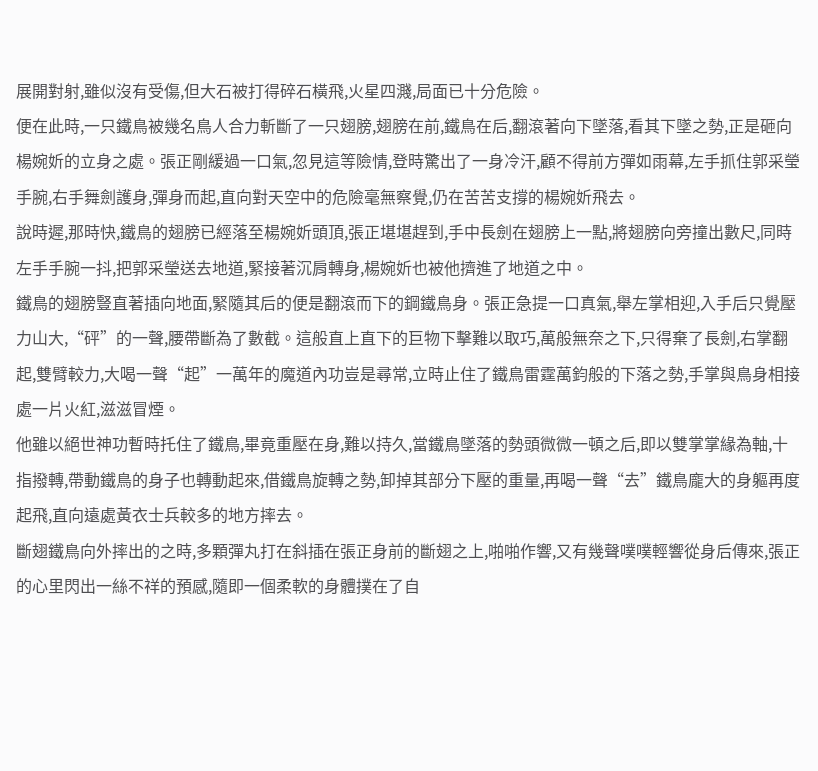展開對射,雖似沒有受傷,但大石被打得碎石橫飛,火星四濺,局面已十分危險。
便在此時,一只鐵鳥被幾名鳥人合力斬斷了一只翅膀,翅膀在前,鐵鳥在后,翻滾著向下墜落,看其下墜之勢,正是砸向楊婉妡的立身之處。張正剛緩過一口氣,忽見這等險情,登時驚出了一身冷汗,顧不得前方彈如雨幕,左手抓住郭采瑩手腕,右手舞劍護身,彈身而起,直向對天空中的危險毫無察覺,仍在苦苦支撐的楊婉妡飛去。
說時遲,那時快,鐵鳥的翅膀已經落至楊婉妡頭頂,張正堪堪趕到,手中長劍在翅膀上一點,將翅膀向旁撞出數尺,同時左手手腕一抖,把郭采瑩送去地道,緊接著沉肩轉身,楊婉妡也被他擠進了地道之中。
鐵鳥的翅膀豎直著插向地面,緊隨其后的便是翻滾而下的鋼鐵鳥身。張正急提一口真氣,舉左掌相迎,入手后只覺壓力山大,“砰”的一聲,腰帶斷為了數截。這般直上直下的巨物下擊難以取巧,萬般無奈之下,只得棄了長劍,右掌翻起,雙臂較力,大喝一聲“起”一萬年的魔道內功豈是尋常,立時止住了鐵鳥雷霆萬鈞般的下落之勢,手掌與鳥身相接處一片火紅,滋滋冒煙。
他雖以絕世神功暫時托住了鐵鳥,畢竟重壓在身,難以持久,當鐵鳥墜落的勢頭微微一頓之后,即以雙掌掌緣為軸,十指撥轉,帶動鐵鳥的身子也轉動起來,借鐵鳥旋轉之勢,卸掉其部分下壓的重量,再喝一聲“去”鐵鳥龐大的身軀再度起飛,直向遠處黃衣士兵較多的地方摔去。
斷翅鐵鳥向外摔出的之時,多顆彈丸打在斜插在張正身前的斷翅之上,啪啪作響,又有幾聲噗噗輕響從身后傳來,張正的心里閃出一絲不祥的預感,隨即一個柔軟的身體撲在了自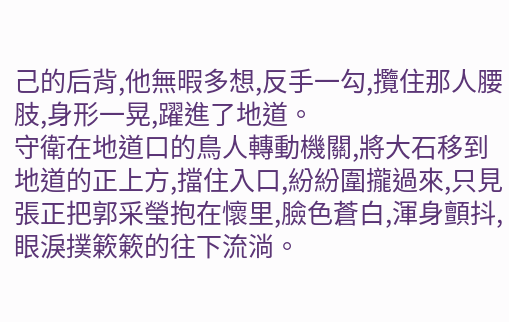己的后背,他無暇多想,反手一勾,攬住那人腰肢,身形一晃,躍進了地道。
守衛在地道口的鳥人轉動機關,將大石移到地道的正上方,擋住入口,紛紛圍攏過來,只見張正把郭采瑩抱在懷里,臉色蒼白,渾身顫抖,眼淚撲簌簌的往下流淌。